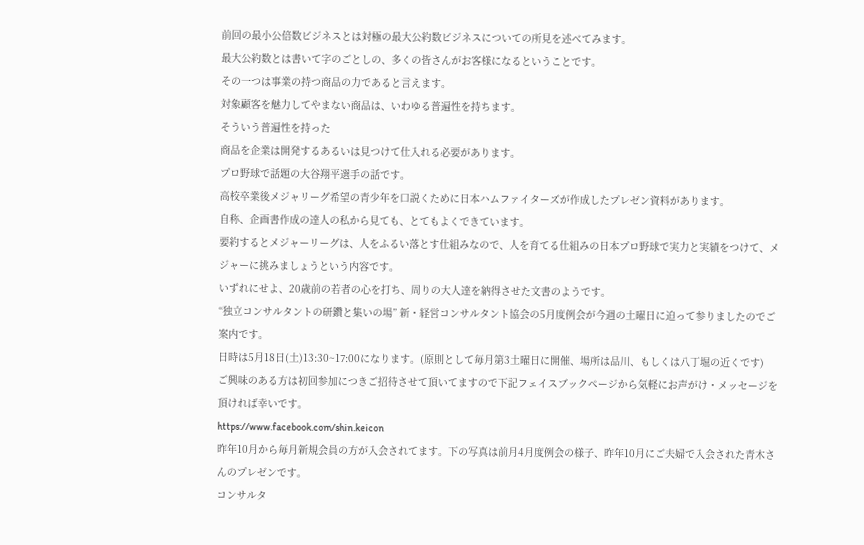前回の最小公倍数ビジネスとは対極の最大公約数ビジネスについての所見を述べてみます。
最大公約数とは書いて字のごとしの、多くの皆さんがお客様になるということです。
その一つは事業の持つ商品の力であると言えます。
対象顧客を魅力してやまない商品は、いわゆる普遍性を持ちます。
そういう普遍性を持った
商品を企業は開発するあるいは見つけて仕入れる必要があります。
プロ野球で話題の大谷翔平選手の話です。
高校卒業後メジャリーグ希望の青少年を口説くために日本ハムファイターズが作成したプレゼン資料があります。
自称、企画書作成の達人の私から見ても、とてもよくできています。
要約するとメジャーリーグは、人をふるい落とす仕組みなので、人を育てる仕組みの日本プロ野球で実力と実績をつけて、メジャーに挑みましょうという内容です。
いずれにせよ、20歳前の若者の心を打ち、周りの大人達を納得させた文書のようです。
“独立コンサルタントの研鑽と集いの場” 新・経営コンサルタント協会の5月度例会が今週の土曜日に迫って参りましたのでご案内です。
日時は5月18日(土)13:30~17:00になります。(原則として毎月第3土曜日に開催、場所は品川、もしくは八丁堀の近くです)
ご興味のある方は初回参加につきご招待させて頂いてますので下記フェイスブックページから気軽にお声がけ・メッセージを頂ければ幸いです。
https://www.facebook.com/shin.keicon
昨年10月から毎月新規会員の方が入会されてます。下の写真は前月4月度例会の様子、昨年10月にご夫婦で入会された青木さんのプレゼンです。
コンサルタ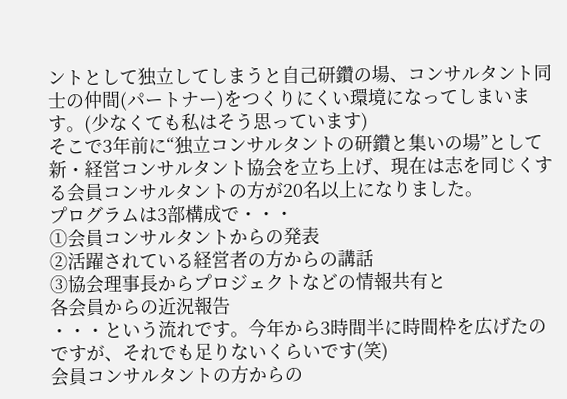ントとして独立してしまうと自己研鑽の場、コンサルタント同士の仲間(パートナー)をつくりにくい環境になってしまいます。(少なくても私はそう思っています)
そこで3年前に“独立コンサルタントの研鑽と集いの場”として新・経営コンサルタント協会を立ち上げ、現在は志を同じくする会員コンサルタントの方が20名以上になりました。
プログラムは3部構成で・・・
①会員コンサルタントからの発表
②活躍されている経営者の方からの講話
③協会理事長からプロジェクトなどの情報共有と
各会員からの近況報告
・・・という流れです。今年から3時間半に時間枠を広げたのですが、それでも足りないくらいです(笑)
会員コンサルタントの方からの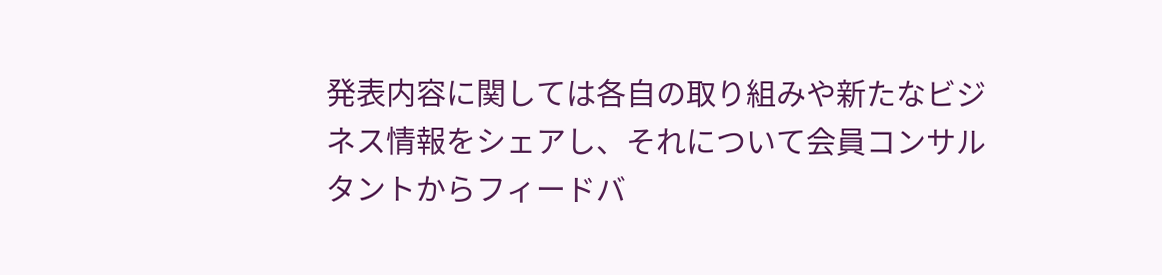発表内容に関しては各自の取り組みや新たなビジネス情報をシェアし、それについて会員コンサルタントからフィードバ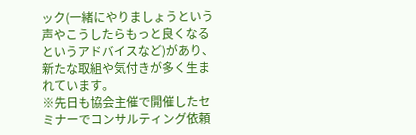ック(一緒にやりましょうという声やこうしたらもっと良くなるというアドバイスなど)があり、新たな取組や気付きが多く生まれています。
※先日も協会主催で開催したセミナーでコンサルティング依頼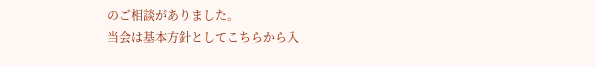のご相談がありました。
当会は基本方針としてこちらから入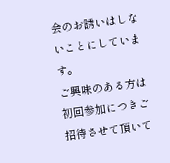会のお誘いはしないことにしています。
ご興味のある方は初回参加につきご招待させて頂いて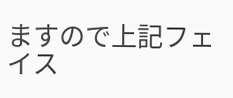ますので上記フェイス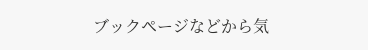ブックページなどから気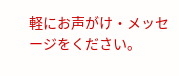軽にお声がけ・メッセージをください。